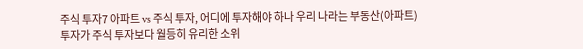주식 투자7 아파트 vs 주식 투자, 어디에 투자해야 하나 우리 나라는 부동산(아파트) 투자가 주식 투자보다 월등히 유리한 소위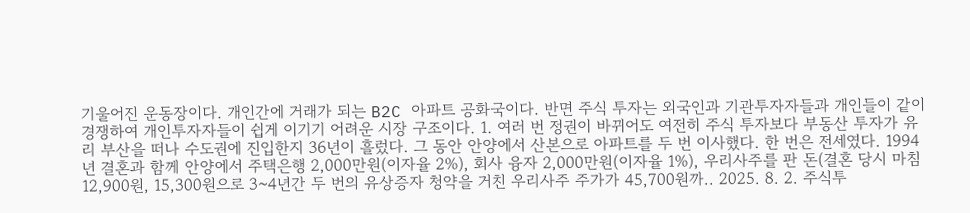기울어진 운동장이다. 개인간에 거래가 되는 B2C 아파트 공화국이다. 반면 주식 투자는 외국인과 기관투자자들과 개인들이 같이 경쟁하여 개인투자자들이 쉽게 이기기 어려운 시장 구조이다. 1. 여러 번 정권이 바뀌어도 여전히 주식 투자보다 부동산 투자가 유리 부산을 떠나 수도권에 진입한지 36년이 흘렀다. 그 동안 안양에서 산본으로 아파트를 두 번 이사했다. 한 번은 전세였다. 1994년 결혼과 함께 안양에서 주택은행 2,000만원(이자율 2%), 회사 융자 2,000만원(이자율 1%), 우리사주를 판 돈(결혼 당시 마침 12,900원, 15,300원으로 3~4년간 두 번의 유상증자 청약을 거친 우리사주 주가가 45,700원까.. 2025. 8. 2. 주식투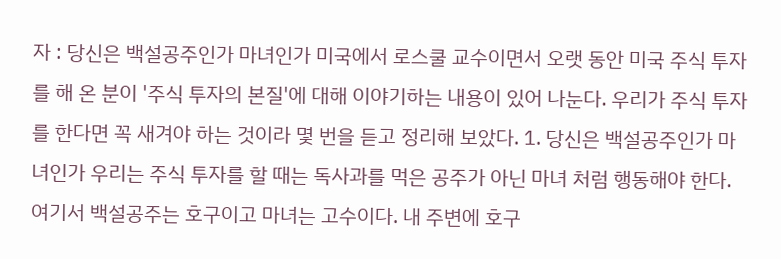자 : 당신은 백설공주인가 마녀인가 미국에서 로스쿨 교수이면서 오랫 동안 미국 주식 투자를 해 온 분이 '주식 투자의 본질'에 대해 이야기하는 내용이 있어 나눈다. 우리가 주식 투자를 한다면 꼭 새겨야 하는 것이라 몇 번을 듣고 정리해 보았다. 1. 당신은 백설공주인가 마녀인가 우리는 주식 투자를 할 때는 독사과를 먹은 공주가 아닌 마녀 처럼 행동해야 한다. 여기서 백설공주는 호구이고 마녀는 고수이다. 내 주변에 호구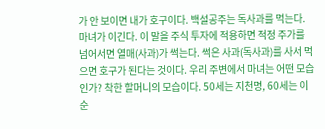가 안 보이면 내가 호구이다. 백설공주는 독사과를 먹는다. 마녀가 이긴다. 이 말을 주식 투자에 적용하면 적정 주가를 넘어서면 열매(사과)가 썩는다. 썩은 사과(독사과)를 사서 먹으면 호구가 된다는 것이다. 우리 주변에서 마녀는 어떤 모습인가? 착한 할머니의 모습이다. 50세는 지천명, 60세는 이순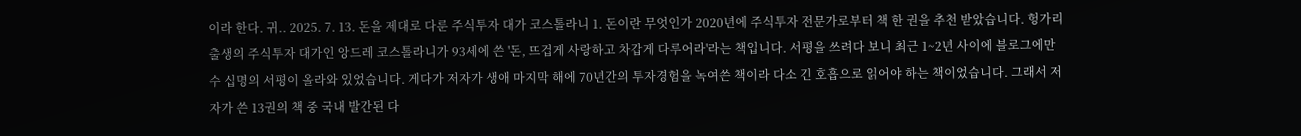이라 한다. 귀.. 2025. 7. 13. 돈을 제대로 다룬 주식투자 대가 코스톨라니 1. 돈이란 무엇인가 2020년에 주식투자 전문가로부터 책 한 권을 추천 받았습니다. 헝가리 출생의 주식투자 대가인 앙드레 코스톨라니가 93세에 쓴 '돈, 뜨겁게 사랑하고 차갑게 다루어라'라는 책입니다. 서평을 쓰려다 보니 최근 1~2년 사이에 블로그에만 수 십명의 서평이 올라와 있었습니다. 게다가 저자가 생애 마지막 해에 70년간의 투자경험을 녹여쓴 책이라 다소 긴 호흡으로 읽어야 하는 책이었습니다. 그래서 저자가 쓴 13권의 책 중 국내 발간된 다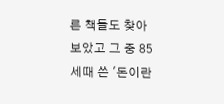른 책들도 찾아 보았고 그 중 85세때 쓴 '돈이란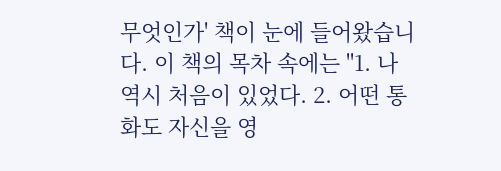무엇인가' 책이 눈에 들어왔습니다. 이 책의 목차 속에는 "1. 나 역시 처음이 있었다. 2. 어떤 통화도 자신을 영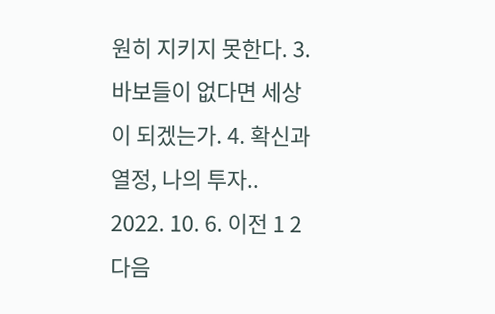원히 지키지 못한다. 3. 바보들이 없다면 세상이 되겠는가. 4. 확신과 열정, 나의 투자.. 2022. 10. 6. 이전 1 2 다음